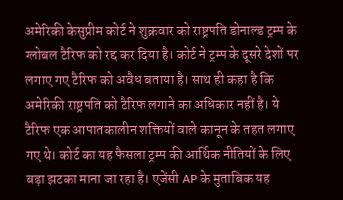अमेरिकी केसुप्रीम कोर्ट ने शुक्रवार को राष्ट्रपति डोनाल्ड ट्रम्प के ग्लोबल टैरिफ को रद्द कर दिया है। कोर्ट ने ट्रम्प के दूसरे देशों पर लगाए गए टैरिफ को अवैध बताया है। साथ ही कहा है कि अमेरिकी राष्ट्रपति को टैरिफ लगाने का अधिकार नहीं है। ये टैरिफ एक आपातकालीन शक्तियों वाले कानून के तहत लगाए गए थे। कोर्ट का यह फैसला ट्रम्प की आर्थिक नीतियों के लिए बड़ा झटका माना जा रहा है। एजेंसी AP के मुताबिक यह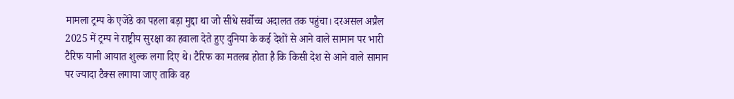मामला ट्रम्प के एजेंडे का पहला बड़ा मुद्दा था जो सीधे सर्वोच्च अदालत तक पहुंचा। दरअसल अप्रैल 2025 में ट्रम्प ने राष्ट्रीय सुरक्षा का हवाला देते हुए दुनिया के कई देशों से आने वाले सामान पर भारी टैरिफ यानी आयात शुल्क लगा दिए थे। टैरिफ का मतलब होता है कि किसी देश से आने वाले सामान पर ज्यादा टैक्स लगाया जाए ताकि वह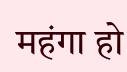महंगा हो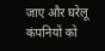जाए और घरेलू कंपनियों को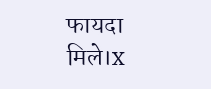फायदा मिले।x